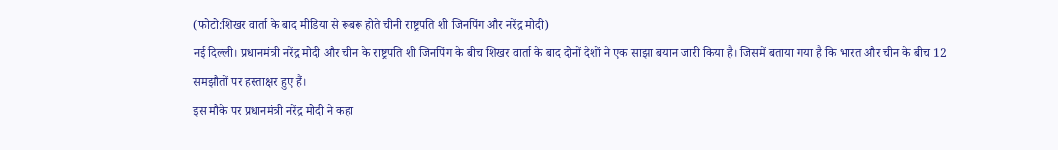(फोटो:शिखर वार्ता के बाद मीडिया से रूबरू होते चीनी राष्ट्रपति शी जिनपिंग और नरेंद्र मोदी)
नई दिल्ली। प्रधानमंत्री नरेंद्र मोदी और चीन के राष्ट्रपति शी जिनपिंग के बीच शिखर वार्ता के बाद दोनों देशों ने एक साझा बयान जारी किया है। जिसमें बताया गया है कि भारत और चीन के बीच 12 समझौतों पर हस्ताक्षर हुए हैं।
इस मौके पर प्रधानमंत्री नरेंद्र मोदी ने कहा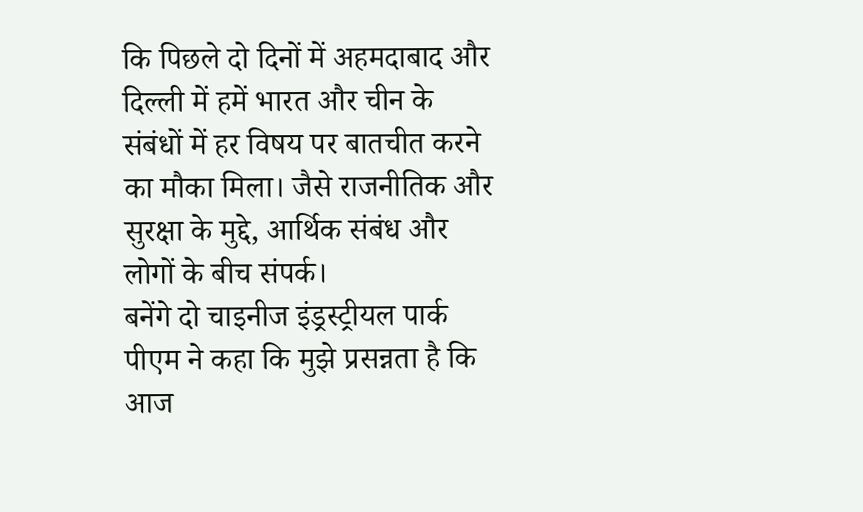कि पिछले दो दिनों में अहमदाबाद और दिल्ली में हमें भारत और चीन के संबंधों में हर विषय पर बातचीत करने का मौका मिला। जैसे राजनीतिक और सुरक्षा के मुद्दे, आर्थिक संबंध और लोगों के बीच संपर्क।
बनेंगे दो चाइनीज इंड्रस्ट्रीयल पार्क
पीएम ने कहा कि मुझे प्रसन्नता है कि आज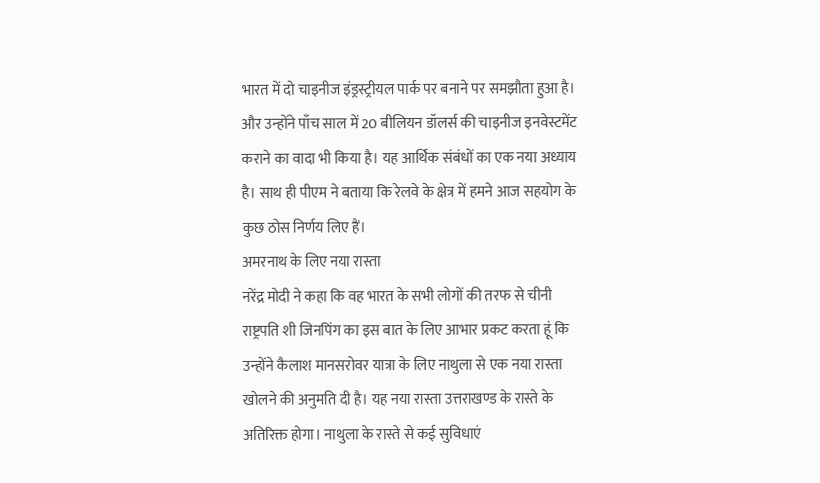भारत में दो चाइनीज इंड्रस्ट्रीयल पार्क पर बनाने पर समझौता हुआ है। और उन्होंने पाँच साल में 20 बीलियन डॉलर्स की चाइनीज इनवेस्टमेंट कराने का वादा भी किया है। यह आर्थिक संबंधों का एक नया अध्याय है। साथ ही पीएम ने बताया कि रेलवे के क्षेत्र में हमने आज सहयोग के कुछ ठोस निर्णय लिए हैं।
अमरनाथ के लिए नया रास्ता
नरेंद्र मोदी ने कहा कि वह भारत के सभी लोगों की तरफ से चीनी राष्ट्रपति शी जिनपिंग का इस बात के लिए आभार प्रकट करता हूं कि उन्होंने कैलाश मानसरोवर यात्रा के लिए नाथुला से एक नया रास्ता खोलने की अनुमति दी है। यह नया रास्ता उत्तराखण्ड के रास्ते के अतिरिक्त होगा। नाथुला के रास्ते से कई सुविधाएं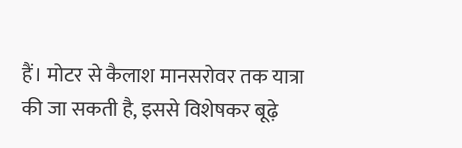हैं। मोटर से कैलाश मानसरोवर तक यात्रा की जा सकती है, इससे विशेषकर बूढ़े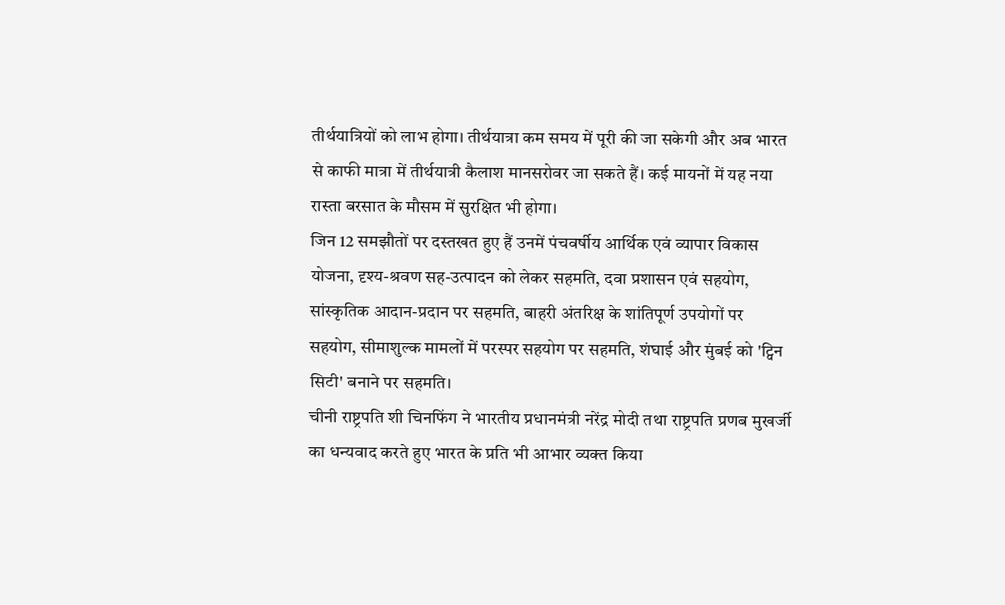तीर्थयात्रियों को लाभ होगा। तीर्थयात्रा कम समय में पूरी की जा सकेगी और अब भारत से काफी मात्रा में तीर्थयात्री कैलाश मानसरोवर जा सकते हैं। कई मायनों में यह नया रास्ता बरसात के मौसम में सुरक्षित भी होगा।
जिन 12 समझौतों पर दस्तखत हुए हैं उनमें पंचवर्षीय आर्थिक एवं व्यापार विकास योजना, दृश्य-श्रवण सह-उत्पादन को लेकर सहमति, दवा प्रशासन एवं सहयोग, सांस्कृतिक आदान-प्रदान पर सहमति, बाहरी अंतरिक्ष के शांतिपूर्ण उपयोगों पर सहयोग, सीमाशुल्क मामलों में परस्पर सहयोग पर सहमति, शंघाई और मुंबई को 'ट्विन सिटी' बनाने पर सहमति।
चीनी राष्ट्रपति शी चिनफिंग ने भारतीय प्रधानमंत्री नरेंद्र मोदी तथा राष्ट्रपति प्रणब मुखर्जी का धन्यवाद करते हुए भारत के प्रति भी आभार व्यक्त किया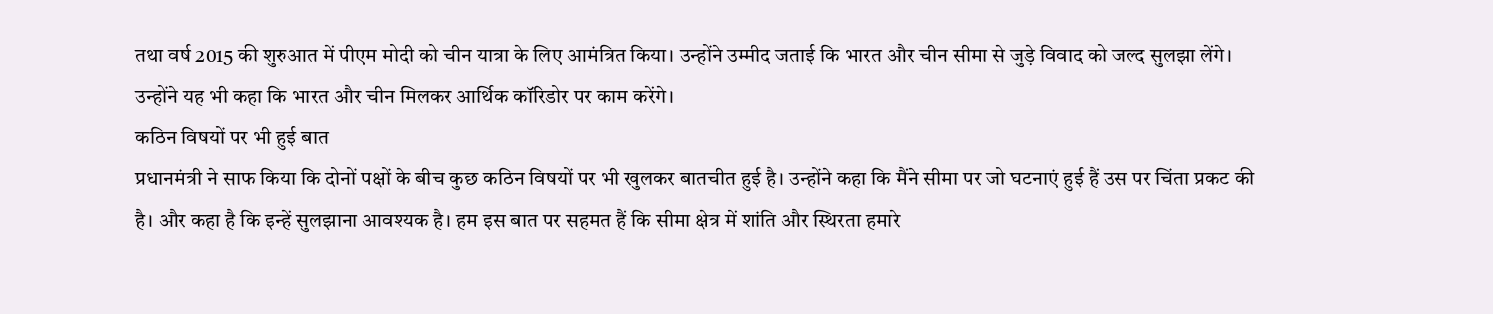तथा वर्ष 2015 की शुरुआत में पीएम मोदी को चीन यात्रा के लिए आमंत्रित किया। उन्होंने उम्मीद जताई कि भारत और चीन सीमा से जुड़े विवाद को जल्द सुलझा लेंगे। उन्होंने यह भी कहा कि भारत और चीन मिलकर आर्थिक कॉरिडोर पर काम करेंगे।
कठिन विषयों पर भी हुई बात
प्रधानमंत्री ने साफ किया कि दोनों पक्षों के बीच कुछ कठिन विषयों पर भी खुलकर बातचीत हुई है। उन्होंने कहा कि मैंने सीमा पर जो घटनाएं हुई हैं उस पर चिंता प्रकट की है। और कहा है कि इन्हें सुलझाना आवश्यक है। हम इस बात पर सहमत हैं कि सीमा क्षेत्र में शांति और स्थिरता हमारे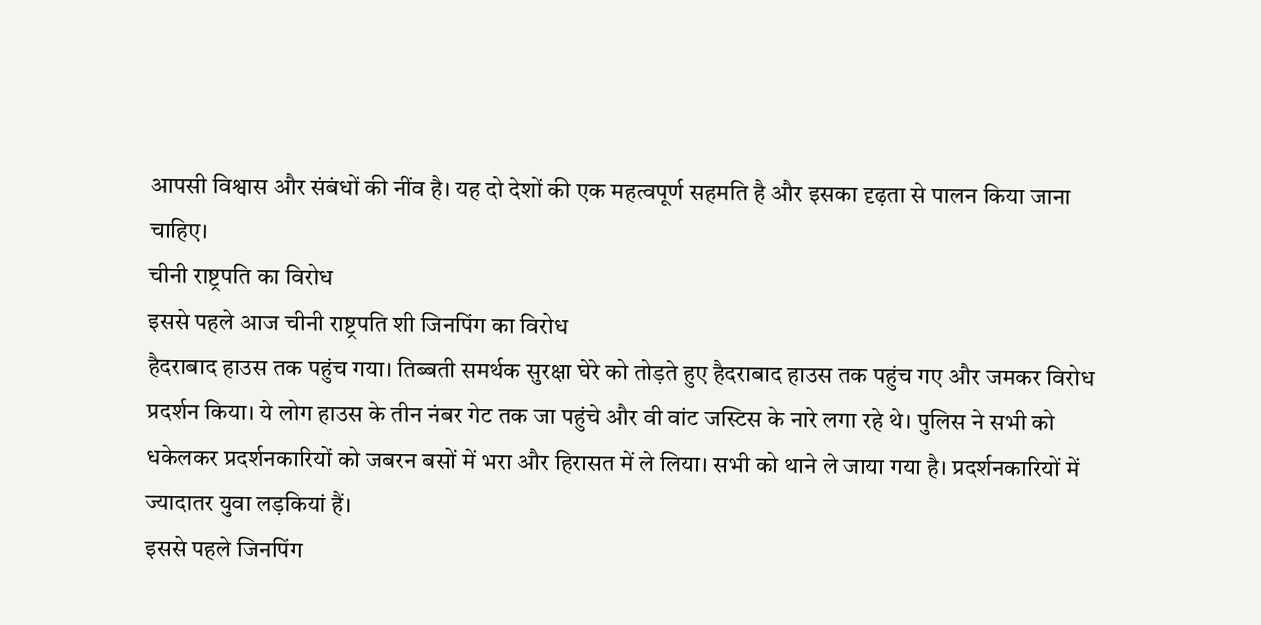आपसी विश्वास और संबंधों की नींव है। यह दो देशों की एक महत्वपूर्ण सहमति है और इसका दृढ़ता से पालन किया जाना चाहिए।
चीनी राष्ट्रपति का विरोध
इससे पहले आज चीनी राष्ट्रपति शी जिनपिंग का विरोध
हैदराबाद हाउस तक पहुंच गया। तिब्बती समर्थक सुरक्षा घेरे को तोड़ते हुए हैदराबाद हाउस तक पहुंच गए और जमकर विरोध प्रदर्शन किया। ये लोग हाउस के तीन नंबर गेट तक जा पहुंचे और वी वांट जस्टिस के नारे लगा रहे थे। पुलिस ने सभी को धकेलकर प्रदर्शनकारियों को जबरन बसों में भरा और हिरासत में ले लिया। सभी को थाने ले जाया गया है। प्रदर्शनकारियों में ज्यादातर युवा लड़कियां हैं।
इससे पहले जिनपिंग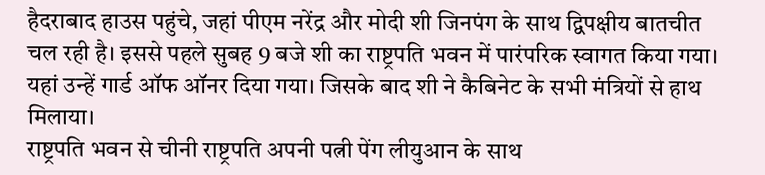हैदराबाद हाउस पहुंचे, जहां पीएम नरेंद्र और मोदी शी जिनपंग के साथ द्विपक्षीय बातचीत चल रही है। इससे पहले सुबह 9 बजे शी का राष्ट्रपति भवन में पारंपरिक स्वागत किया गया। यहां उन्हें गार्ड ऑफ ऑनर दिया गया। जिसके बाद शी ने कैबिनेट के सभी मंत्रियों से हाथ मिलाया।
राष्ट्रपति भवन से चीनी राष्ट्रपति अपनी पत्नी पेंग लीयुआन के साथ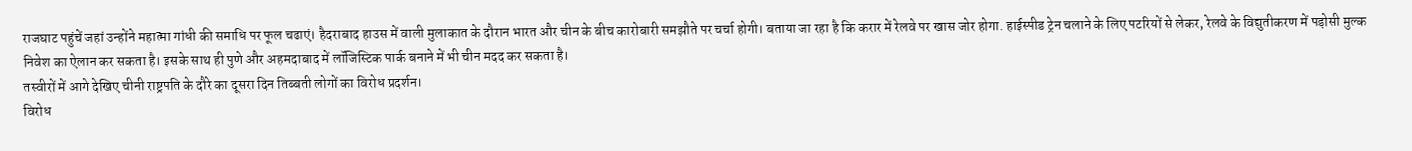राजघाट पहुंचें जहां उन्होंने महात्मा गांधी की समाधि पर फूल चढाएं। हैदराबाद हाउस में वाली मुलाकात के दौरान भारत और चीन के बीच कारोबारी समझौते पर चर्चा होगी। बताया जा रहा है कि करार में रेलवे पर खास जोर होगा. हाईस्पीड ट्रेन चलाने के लिए पटरियों से लेकर, रेलवे के विद्युतीकरण में पड़ोसी मुल्क निवेश का ऐलान कर सकता है। इसके साथ ही पुणे और अहमदाबाद में लॉजिस्टिक पार्क बनाने में भी चीन मदद कर सकता है।
तस्वीरों में आगे देखिए चीनी राष्ट्रपति के दौरे का दूसरा दिन तिब्बती लोगों का विरोध प्रदर्शन।
विरोध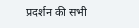प्रदर्शन की सभी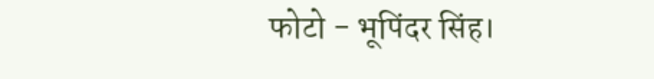फोटो - भूपिंदर सिंह।